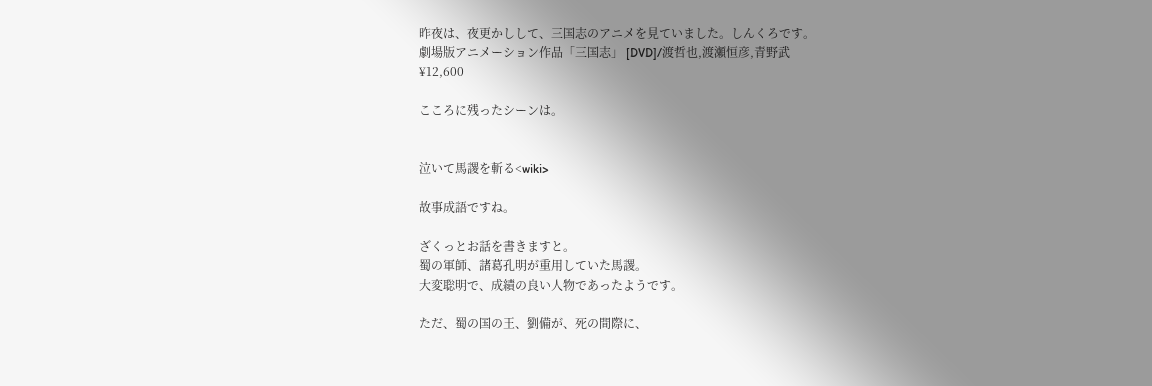昨夜は、夜更かしして、三国志のアニメを見ていました。しんくろです。
劇場版アニメーション作品「三国志」 [DVD]/渡哲也,渡瀬恒彦,青野武
¥12,600

こころに残ったシーンは。


泣いて馬謖を斬る<wiki>

故事成語ですね。

ざくっとお話を書きますと。
蜀の軍師、諸葛孔明が重用していた馬謖。
大変聡明で、成績の良い人物であったようです。

ただ、蜀の国の王、劉備が、死の間際に、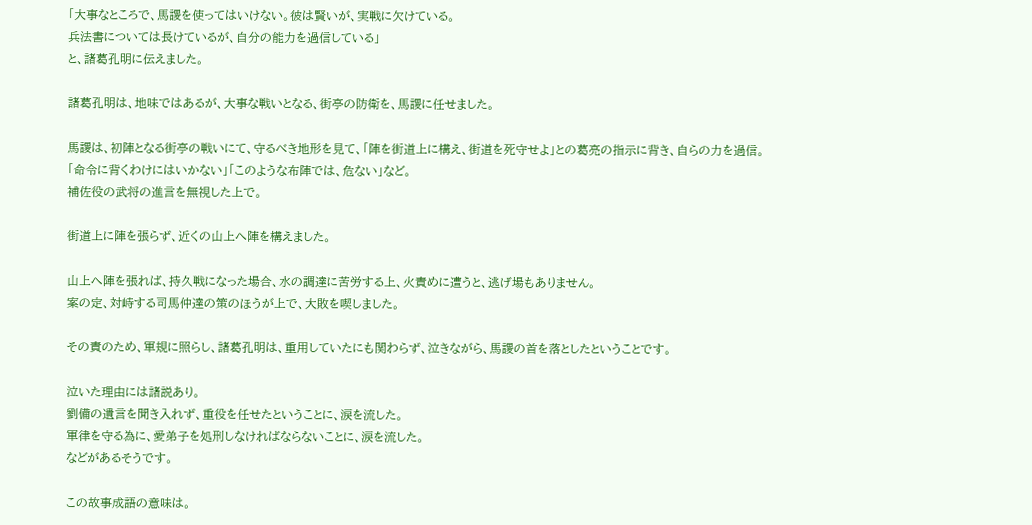「大事なところで、馬謖を使ってはいけない。彼は賢いが、実戦に欠けている。
兵法書については長けているが、自分の能力を過信している」
と、諸葛孔明に伝えました。

諸葛孔明は、地味ではあるが、大事な戦いとなる、街亭の防衛を、馬謖に任せました。

馬謖は、初陣となる街亭の戦いにて、守るべき地形を見て、「陣を街道上に構え、街道を死守せよ」との葛亮の指示に背き、自らの力を過信。
「命令に背くわけにはいかない」「このような布陣では、危ない」など。
補佐役の武将の進言を無視した上で。

街道上に陣を張らず、近くの山上へ陣を構えました。

山上へ陣を張れば、持久戦になった場合、水の調達に苦労する上、火責めに遭うと、逃げ場もありません。
案の定、対峙する司馬仲達の策のほうが上で、大敗を喫しました。

その責のため、軍規に照らし、諸葛孔明は、重用していたにも関わらず、泣きながら、馬謖の首を落としたということです。

泣いた理由には諸説あり。
劉備の遺言を聞き入れず、重役を任せたということに、涙を流した。
軍律を守る為に、愛弟子を処刑しなければならないことに、涙を流した。
などがあるそうです。

この故事成語の意味は。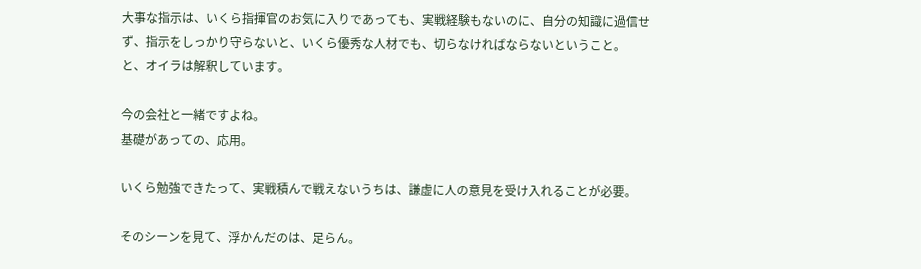大事な指示は、いくら指揮官のお気に入りであっても、実戦経験もないのに、自分の知識に過信せず、指示をしっかり守らないと、いくら優秀な人材でも、切らなければならないということ。
と、オイラは解釈しています。

今の会社と一緒ですよね。
基礎があっての、応用。

いくら勉強できたって、実戦積んで戦えないうちは、謙虚に人の意見を受け入れることが必要。

そのシーンを見て、浮かんだのは、足らん。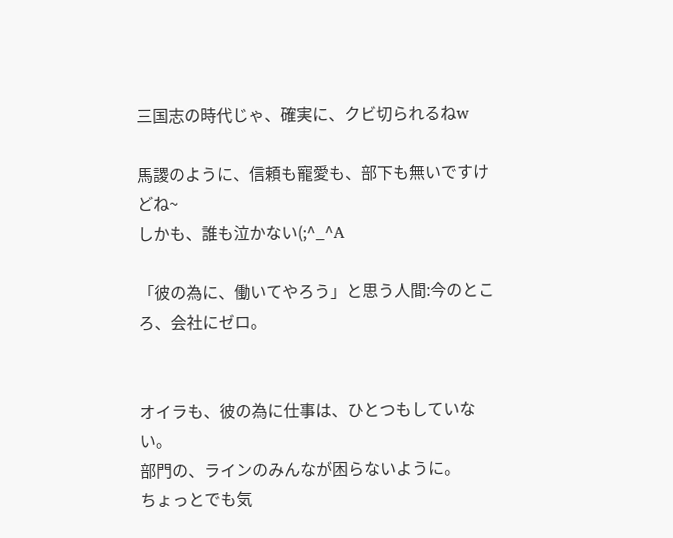三国志の時代じゃ、確実に、クビ切られるねw

馬謖のように、信頼も寵愛も、部下も無いですけどね~
しかも、誰も泣かない(;^_^A

「彼の為に、働いてやろう」と思う人間:今のところ、会社にゼロ。


オイラも、彼の為に仕事は、ひとつもしていない。
部門の、ラインのみんなが困らないように。
ちょっとでも気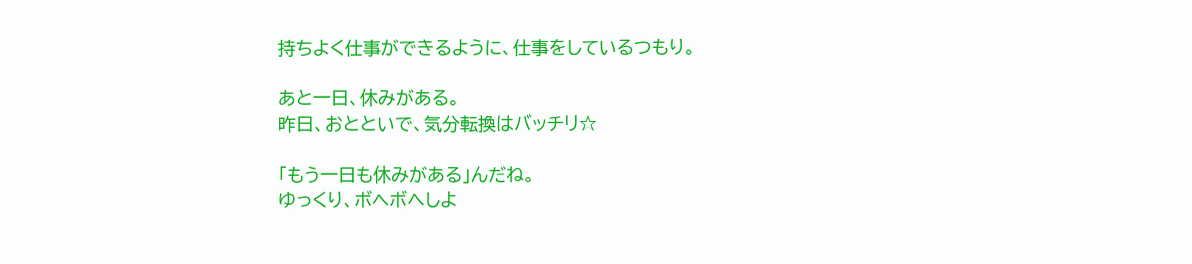持ちよく仕事ができるように、仕事をしているつもり。

あと一日、休みがある。
昨日、おとといで、気分転換はバッチリ☆

「もう一日も休みがある」んだね。
ゆっくり、ボヘボへしよ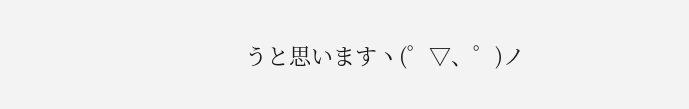うと思いますヽ(゜▽、゜)ノ